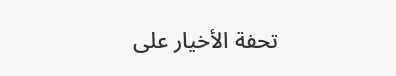تحفة الأخيار على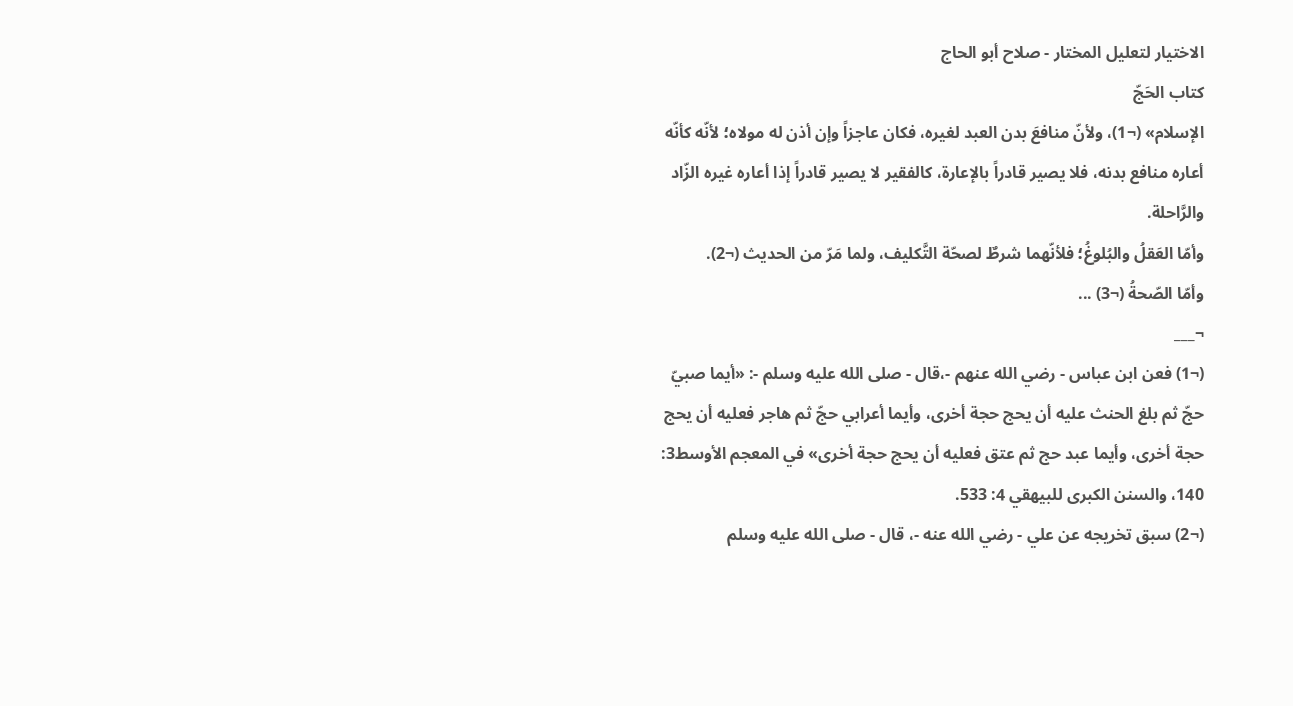الاختيار لتعليل المختار - صلاح أبو الحاج
كتاب الحَجّ
الإسلام» (¬1)، ولأنّ منافعَ بدن العبد لغيره، فكان عاجزاً وإن أذن له مولاه؛ لأنّه كأنّه أعاره منافع بدنه، فلا يصير قادراً بالإعارة، كالفقير لا يصير قادراً إذا أعاره غيره الزّاد والرَّاحلة.
وأمّا العَقلُ والبُلوغُ؛ فلأنّهما شرطٌ لصحّة التَّكليف، ولما مَرّ من الحديث (¬2).
وأمّا الصّحةُ (¬3) ...
¬___
(¬1) فعن ابن عباس - رضي الله عنهم -،قال - صلى الله عليه وسلم -: «أيما صبيّ حجّ ثم بلغ الحنث عليه أن يحج حجة أخرى، وأيما أعرابي حجّ ثم هاجر فعليه أن يحج حجة أخرى، وأيما عبد حج ثم عتق فعليه أن يحج حجة أخرى» في المعجم الأوسط3: 140، والسنن الكبرى للبيهقي 4: 533.
(¬2) سبق تخريجه عن علي - رضي الله عنه -، قال - صلى الله عليه وسلم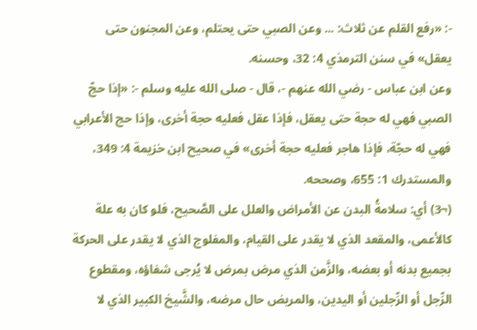-: «رفع القلم عن ثلاث: ... وعن الصبي حتى يحتلم، وعن المجنون حتى يعقل» في سنن الترمذي 4: 32، وحسنه.
وعن ابن عباس - رضي الله عنهم -، قال - صلى الله عليه وسلم -: «إذا حجّ الصبي فهي له حجة حتى يعقل، فإذا عقل فعليه حجة أخرى، وإذا حج الأعرابي فهي له حجّة، فإذا هاجر فعليه حجة أخرى» في صحيح ابن خزيمة 4: 349، والمستدرك 1: 655، وصححه.
(¬3) أي: سلامةُ البدن عن الأمراض والعلل على الصَّحيح، فلو كان به علة كالأعمى، والمقعد الذي لا يقدر على القيام، والمفلوج الذي لا يقدر على الحركة بجميع بدنه أو بعضه، والزَّمن الذي مرض بمرض لا يُرجى شفاؤه، ومقطوع الرِّجل أو الرِّجلين أو اليدين، والمريض حال مرضه، والشَّيخ الكبير الذي لا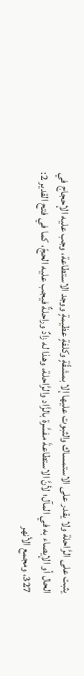يثبت على الرَّاحلة ولا يقدر على الاستمساك والثبوت عليها إلا بمشقّةٍ وكلفةٍ عظيمةٍ ووجد الاستطاعة، وجب عليه الإحجاج في الحال أو الإيصاء به في المآل؛ لأنَّ الاستطاعةَ مفسَّرة بالزَّاد والرَّاحلة، وهذا له زادٌ وراحلةٌ فيجب عليه الحجّ، كما في فتح القدير 2: 327، ومجمع الأنهر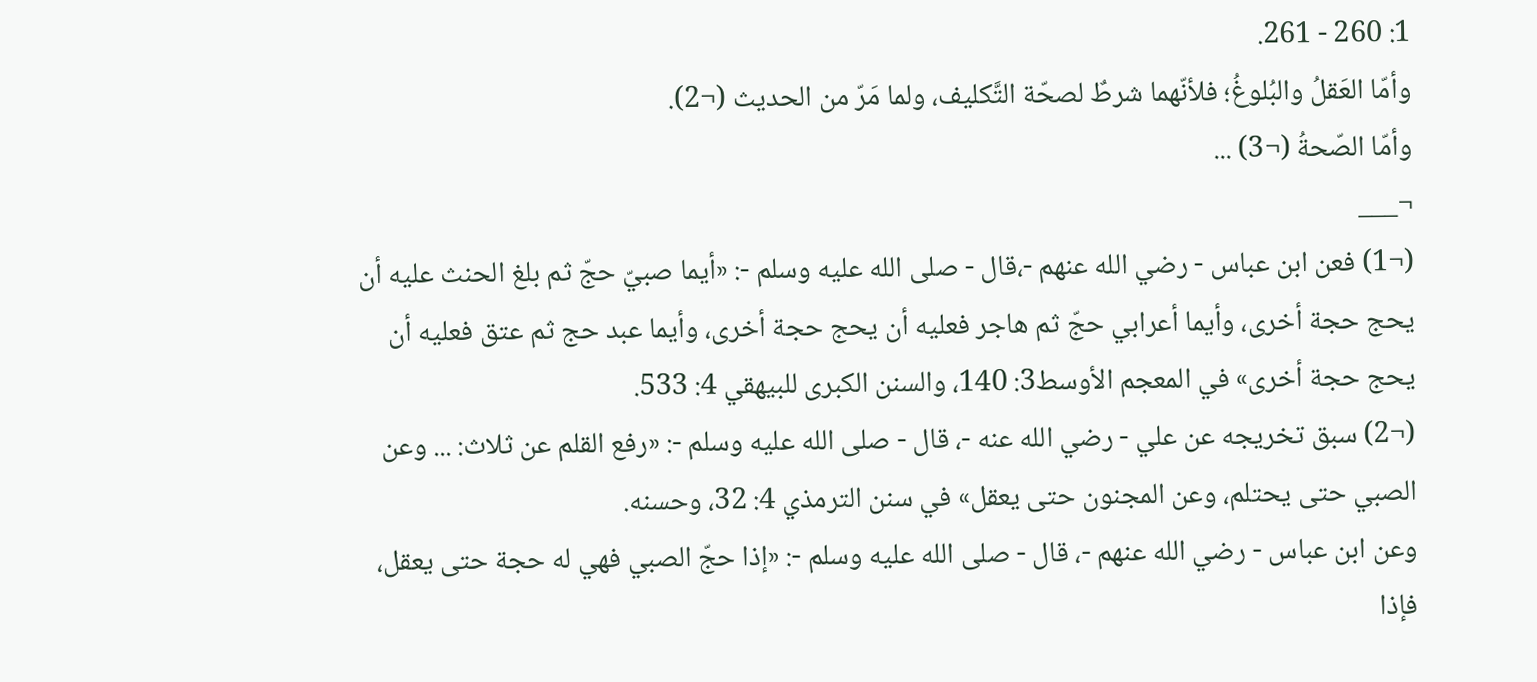1: 260 - 261.
وأمّا العَقلُ والبُلوغُ؛ فلأنّهما شرطٌ لصحّة التَّكليف، ولما مَرّ من الحديث (¬2).
وأمّا الصّحةُ (¬3) ...
¬___
(¬1) فعن ابن عباس - رضي الله عنهم -،قال - صلى الله عليه وسلم -: «أيما صبيّ حجّ ثم بلغ الحنث عليه أن يحج حجة أخرى، وأيما أعرابي حجّ ثم هاجر فعليه أن يحج حجة أخرى، وأيما عبد حج ثم عتق فعليه أن يحج حجة أخرى» في المعجم الأوسط3: 140، والسنن الكبرى للبيهقي 4: 533.
(¬2) سبق تخريجه عن علي - رضي الله عنه -، قال - صلى الله عليه وسلم -: «رفع القلم عن ثلاث: ... وعن الصبي حتى يحتلم، وعن المجنون حتى يعقل» في سنن الترمذي 4: 32، وحسنه.
وعن ابن عباس - رضي الله عنهم -، قال - صلى الله عليه وسلم -: «إذا حجّ الصبي فهي له حجة حتى يعقل، فإذا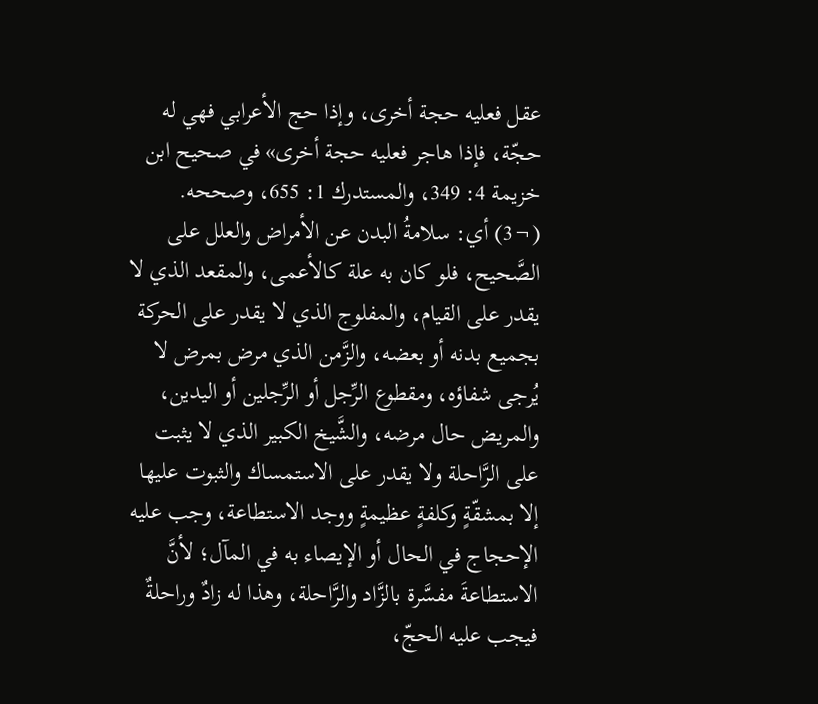عقل فعليه حجة أخرى، وإذا حج الأعرابي فهي له حجّة، فإذا هاجر فعليه حجة أخرى» في صحيح ابن خزيمة 4: 349، والمستدرك 1: 655، وصححه.
(¬3) أي: سلامةُ البدن عن الأمراض والعلل على الصَّحيح، فلو كان به علة كالأعمى، والمقعد الذي لا يقدر على القيام، والمفلوج الذي لا يقدر على الحركة بجميع بدنه أو بعضه، والزَّمن الذي مرض بمرض لا يُرجى شفاؤه، ومقطوع الرِّجل أو الرِّجلين أو اليدين، والمريض حال مرضه، والشَّيخ الكبير الذي لا يثبت على الرَّاحلة ولا يقدر على الاستمساك والثبوت عليها إلا بمشقّةٍ وكلفةٍ عظيمةٍ ووجد الاستطاعة، وجب عليه الإحجاج في الحال أو الإيصاء به في المآل؛ لأنَّ الاستطاعةَ مفسَّرة بالزَّاد والرَّاحلة، وهذا له زادٌ وراحلةٌ فيجب عليه الحجّ،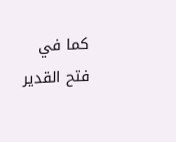كما في فتح القدير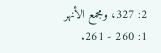2: 327، ومجمع الأنهر 1: 260 - 261.